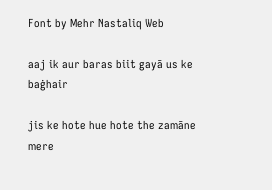Font by Mehr Nastaliq Web

aaj ik aur baras biit gayā us ke baġhair

jis ke hote hue hote the zamāne mere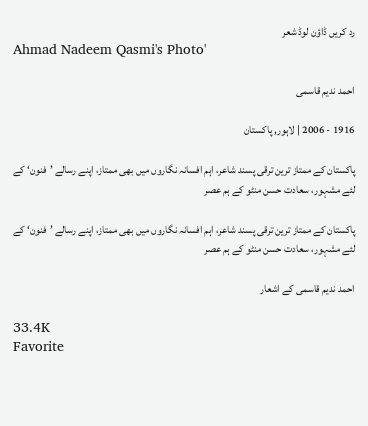رد کریں ڈاؤن لوڈ شعر
Ahmad Nadeem Qasmi's Photo'

احمد ندیم قاسمی

1916 - 2006 | لاہور, پاکستان

پاکستان کے ممتاز ترین ترقی پسند شاعر، اہم افسانہ نگاروں میں بھی ممتاز، اپنے رسالے ’فنون‘ کے لئے مشہور، سعادت حسن منٹو کے ہم عصر

پاکستان کے ممتاز ترین ترقی پسند شاعر، اہم افسانہ نگاروں میں بھی ممتاز، اپنے رسالے ’فنون‘ کے لئے مشہور، سعادت حسن منٹو کے ہم عصر

احمد ندیم قاسمی کے اشعار

33.4K
Favorite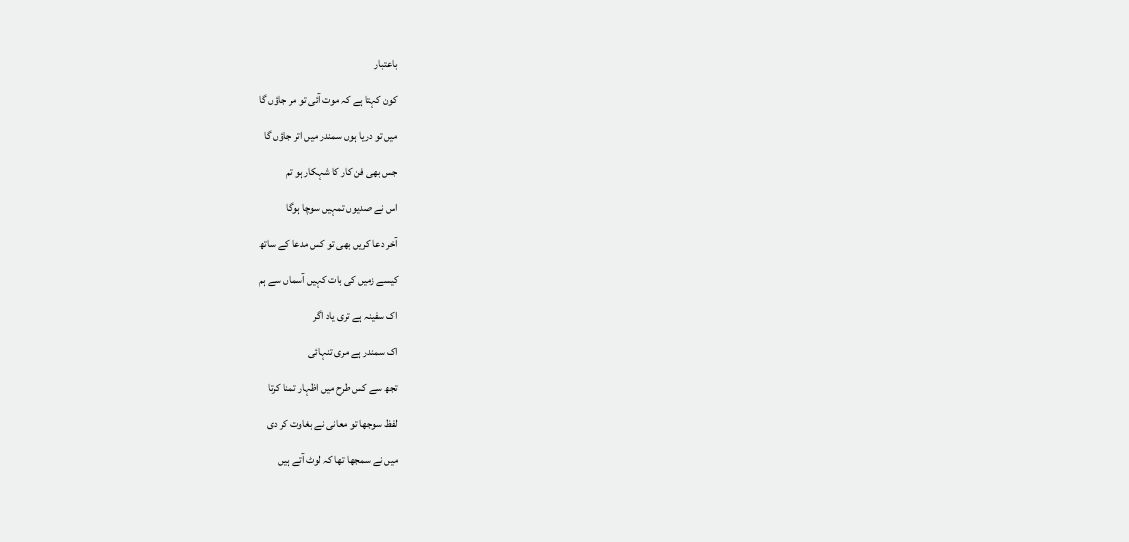باعتبار

کون کہتا ہے کہ موت آئی تو مر جاؤں گا

میں تو دریا ہوں سمندر میں اتر جاؤں گا

جس بھی فن کار کا شہکار ہو تم

اس نے صدیوں تمہیں سوچا ہوگا

آخر دعا کریں بھی تو کس مدعا کے ساتھ

کیسے زمیں کی بات کہیں آسماں سے ہم

اک سفینہ ہے تری یاد اگر

اک سمندر ہے مری تنہائی

تجھ سے کس طرح میں اظہار تمنا کرتا

لفظ سوجھا تو معانی نے بغاوت کر دی

میں نے سمجھا تھا کہ لوٹ آتے ہیں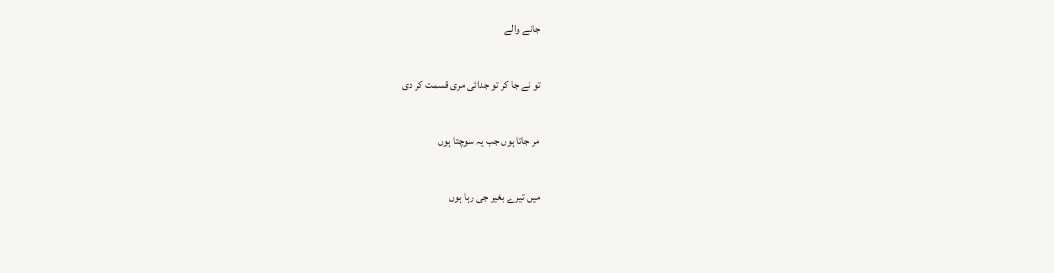جانے والے

تو نے جا کر تو جدائی مری قسمت کر دی

مر جاتا ہوں جب یہ سوچتا ہوں

میں تیرے بغیر جی رہا ہوں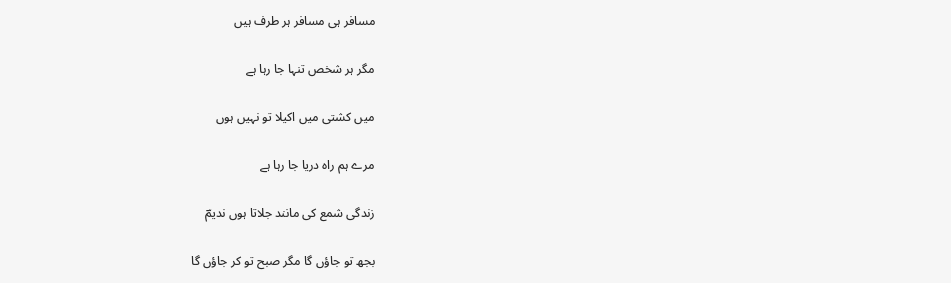مسافر ہی مسافر ہر طرف ہیں

مگر ہر شخص تنہا جا رہا ہے

میں کشتی میں اکیلا تو نہیں ہوں

مرے ہم راہ دریا جا رہا ہے

زندگی شمع کی مانند جلاتا ہوں ندیمؔ

بجھ تو جاؤں گا مگر صبح تو کر جاؤں گا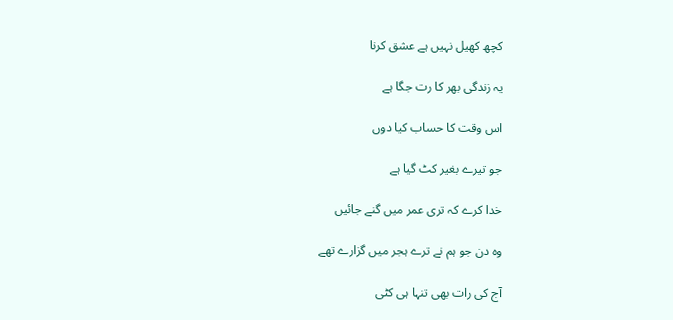کچھ کھیل نہیں ہے عشق کرنا

یہ زندگی بھر کا رت جگا ہے

اس وقت کا حساب کیا دوں

جو تیرے بغیر کٹ گیا ہے

خدا کرے کہ تری عمر میں گنے جائیں

وہ دن جو ہم نے ترے ہجر میں گزارے تھے

آج کی رات بھی تنہا ہی کٹی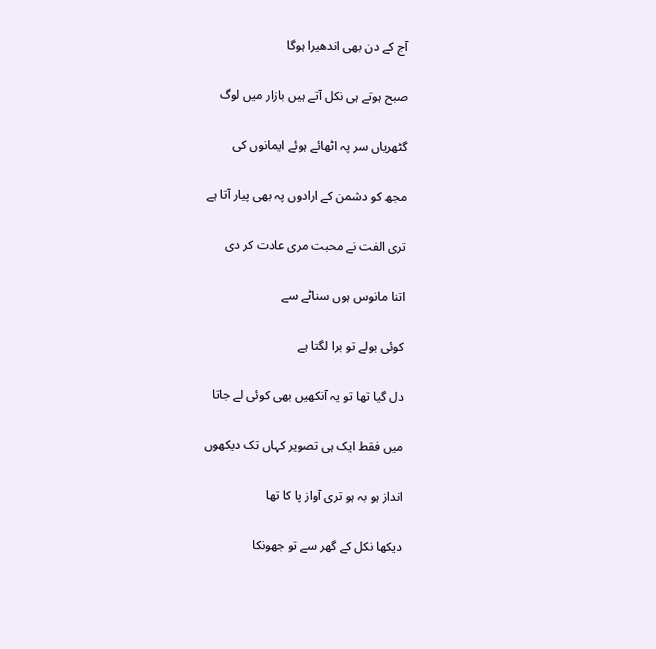آج کے دن بھی اندھیرا ہوگا

صبح ہوتے ہی نکل آتے ہیں بازار میں لوگ

گٹھریاں سر پہ اٹھائے ہوئے ایمانوں کی

مجھ کو دشمن کے ارادوں پہ بھی پیار آتا ہے

تری الفت نے محبت مری عادت کر دی

اتنا مانوس ہوں سناٹے سے

کوئی بولے تو برا لگتا ہے

دل گیا تھا تو یہ آنکھیں بھی کوئی لے جاتا

میں فقط ایک ہی تصویر کہاں تک دیکھوں

انداز ہو بہ ہو تری آواز پا کا تھا

دیکھا نکل کے گھر سے تو جھونکا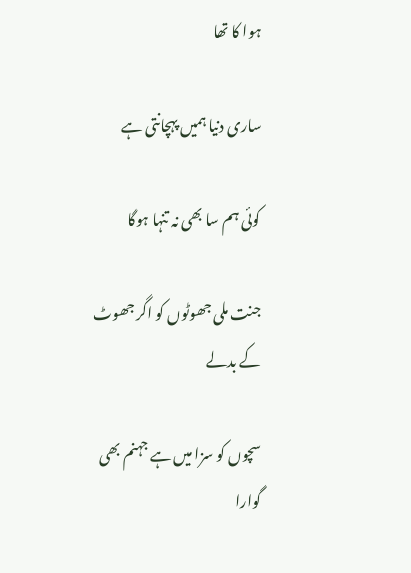ہوا کا تھا

ساری دنیا ہمیں پہچانتی ہے

کوئی ہم سا بھی نہ تنہا ہوگا

جنت ملی جھوٹوں کو اگر جھوٹ کے بدلے

سچوں کو سزا میں ہے جہنم بھی گوارا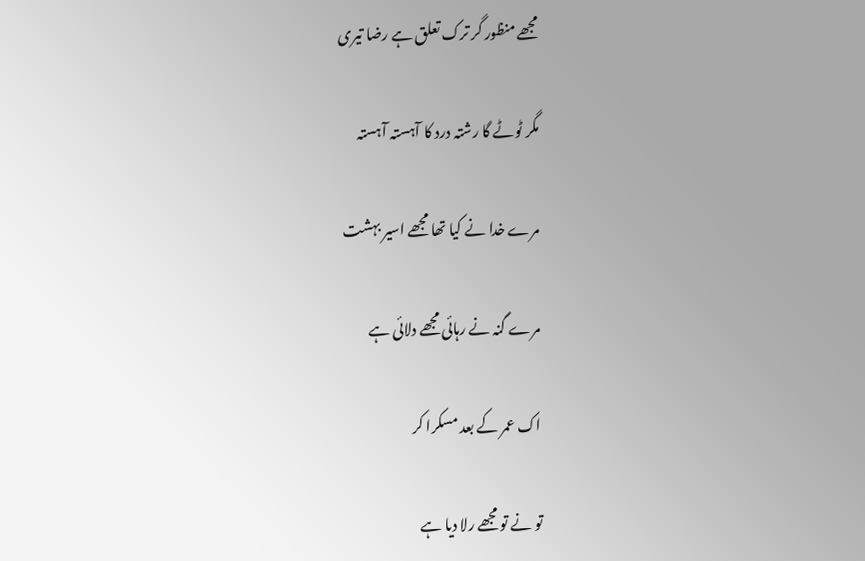مجھے منظور گر ترک تعلق ہے رضا تیری

مگر ٹوٹے گا رشتہ درد کا آہستہ آہستہ

مرے خدا نے کیا تھا مجھے اسیر بہشت

مرے گنہ نے رہائی مجھے دلائی ہے

اک عمر کے بعد مسکرا کر

تو نے تو مجھے رلا دیا ہے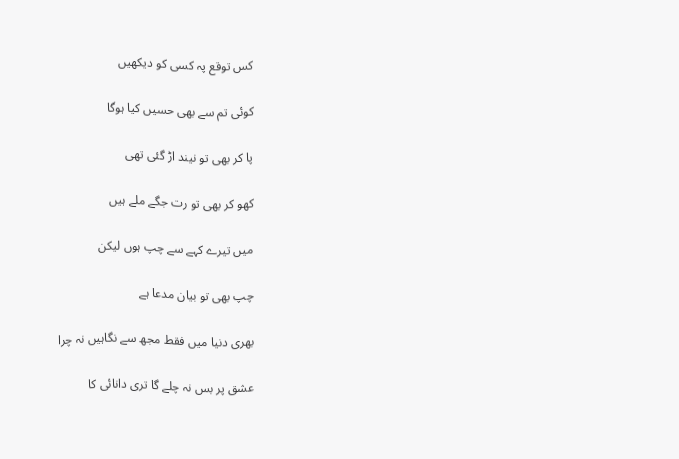کس توقع پہ کسی کو دیکھیں

کوئی تم سے بھی حسیں کیا ہوگا

پا کر بھی تو نیند اڑ گئی تھی

کھو کر بھی تو رت جگے ملے ہیں

میں تیرے کہے سے چپ ہوں لیکن

چپ بھی تو بیان مدعا ہے

بھری دنیا میں فقط مجھ سے نگاہیں نہ چرا

عشق پر بس نہ چلے گا تری دانائی کا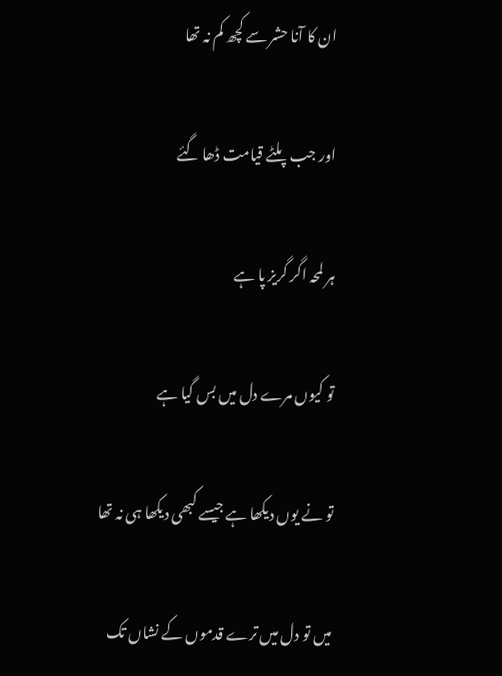ان کا آنا حشر سے کچھ کم نہ تھا

اور جب پلٹے قیامت ڈھا گئے

ہر لمحہ اگر گریز پا ہے

تو کیوں مرے دل میں بس گیا ہے

تو نے یوں دیکھا ہے جیسے کبھی دیکھا ہی نہ تھا

میں تو دل میں ترے قدموں کے نشاں تک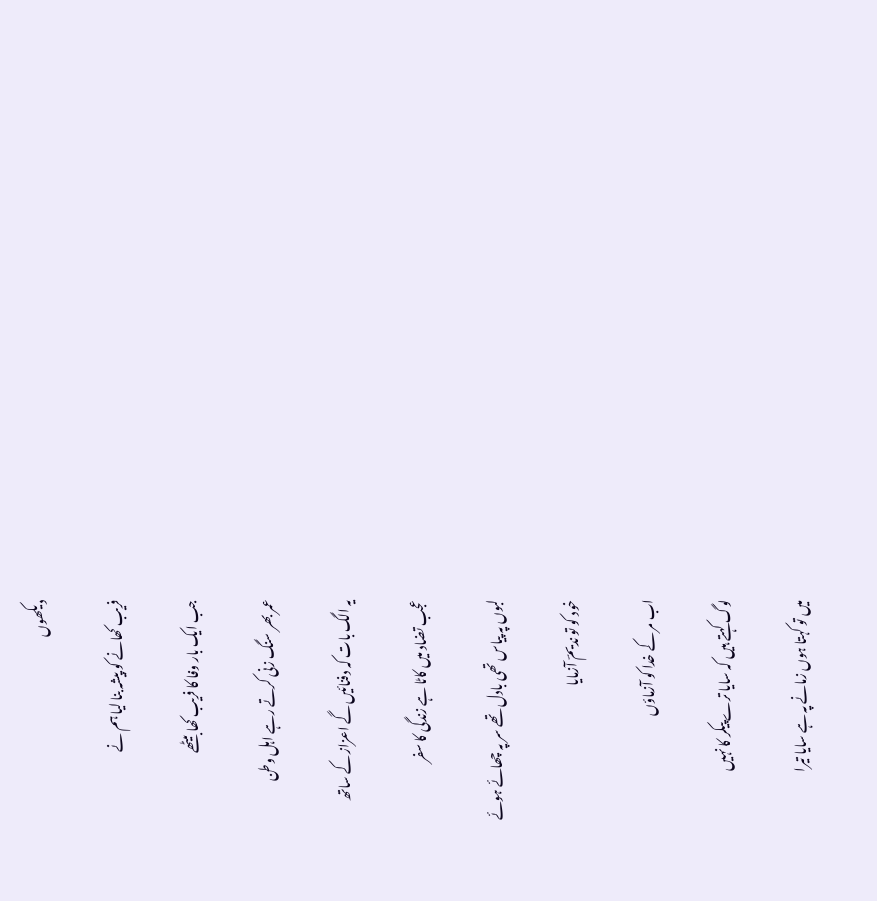دیکھوں

فریب کھانے کو پیشہ بنا لیا ہم نے

جب ایک بار وفا کا فریب کھا بیٹھے

عمر بھر سنگ زنی کرتے رہے اہل وطن

یہ الگ بات کہ دفنائیں گے اعزاز کے ساتھ

عجب تضاد میں کاٹا ہے زندگی کا سفر

لبوں پہ پیاس تھی بادل تھے سر پہ چھائے ہوئے

خود کو تو ندیمؔ آزمایا

اب مر کے خدا کو آزماؤں

لوگ کہتے ہیں کہ سایا ترے پیکر کا نہیں

میں تو کہتا ہوں زمانے پہ ہے سایا تیرا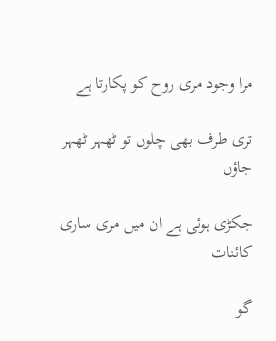مرا وجود مری روح کو پکارتا ہے

تری طرف بھی چلوں تو ٹھہر ٹھہر جاؤں

جکڑی ہوئی ہے ان میں مری ساری کائنات

گو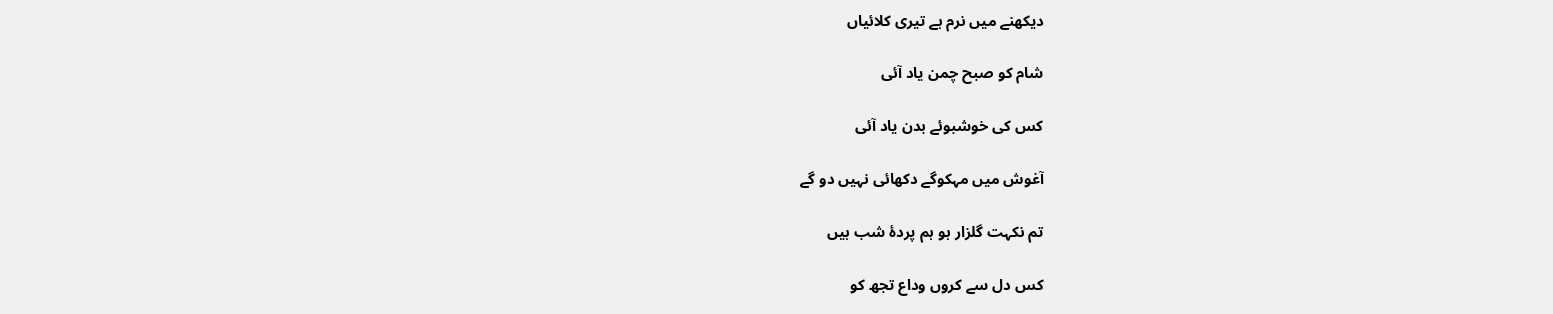دیکھنے میں نرم ہے تیری کلائیاں

شام کو صبح چمن یاد آئی

کس کی خوشبوئے بدن یاد آئی

آغوش میں مہکوگے دکھائی نہیں دو گے

تم نکہت گلزار ہو ہم پردۂ شب ہیں

کس دل سے کروں وداع تجھ کو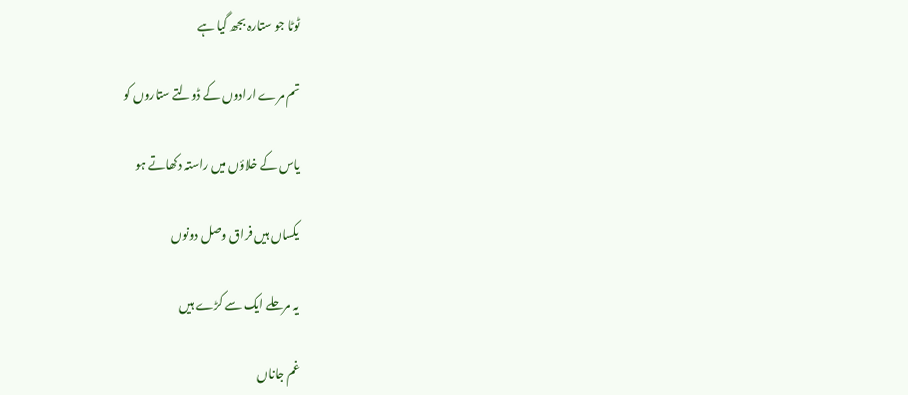ٹوٹا جو ستارہ بجھ گیا ہے

تم مرے ارادوں کے ڈولتے ستاروں کو

یاس کے خلاؤں میں راستہ دکھاتے ہو

یکساں ہیں فراق وصل دونوں

یہ مرحلے ایک سے کڑے ہیں

غم جاناں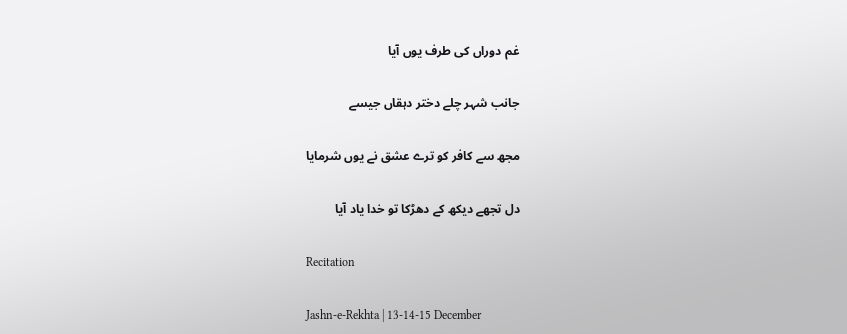غم دوراں کی طرف یوں آیا

جانب شہر چلے دختر دہقاں جیسے

مجھ سے کافر کو ترے عشق نے یوں شرمایا

دل تجھے دیکھ کے دھڑکا تو خدا یاد آیا

Recitation

Jashn-e-Rekhta | 13-14-15 December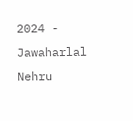2024 - Jawaharlal Nehru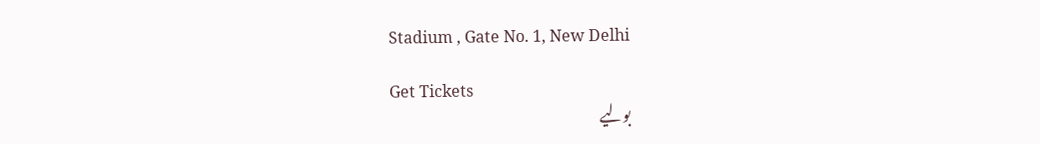Stadium , Gate No. 1, New Delhi

Get Tickets
بولیے